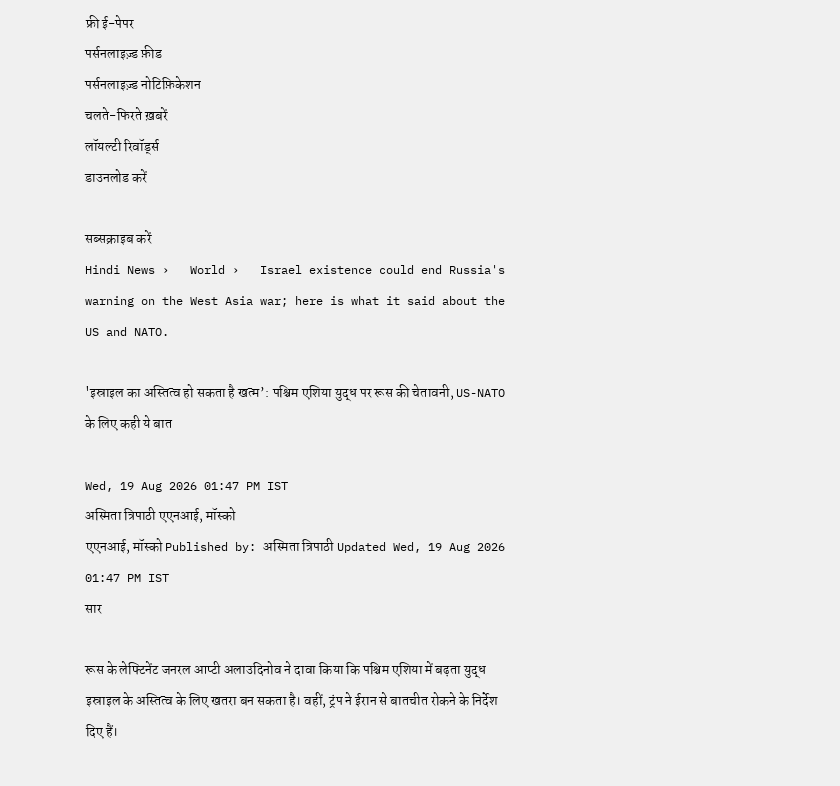फ्री ई-पेपर
पर्सनलाइज़्ड फ़ीड
पर्सनलाइज़्ड नोटिफ़िकेशन
चलते-फिरते ख़बरें
लॉयल्टी रिवॉर्ड्स
डाउनलोड करें

सब्सक्राइब करें
Hindi News ›   World ›   Israel existence could end Russia's warning on the West Asia war; here is what it said about the US and NATO.

'इस्राइल का अस्तित्व हो सकता है खत्म’: पश्चिम एशिया युद्ध पर रूस की चेतावनी, US-NATO के लिए कही ये बात

Wed, 19 Aug 2026 01:47 PM IST
अस्मिता त्रिपाठी एएनआई, मॉस्को
एएनआई, मॉस्को Published by: अस्मिता त्रिपाठी Updated Wed, 19 Aug 2026 01:47 PM IST
सार

रूस के लेफ्टिनेंट जनरल आप्टी अलाउदिनोव ने दावा किया कि पश्चिम एशिया में बढ़ता युद्ध इस्राइल के अस्तित्व के लिए खतरा बन सकता है। वहीं, ट्रंप ने ईरान से बातचीत रोकने के निर्देश दिए हैं।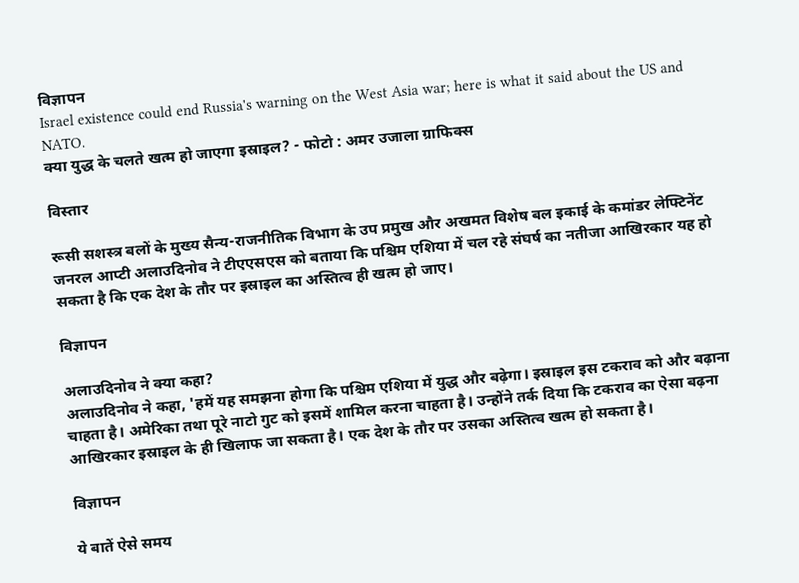विज्ञापन
Israel existence could end Russia's warning on the West Asia war; here is what it said about the US and NATO.
क्या युद्ध के चलते खत्म हो जाएगा इस्राइल? - फोटो : अमर उजाला ग्राफिक्स

विस्तार

रूसी सशस्त्र बलों के मुख्य सैन्य-राजनीतिक विभाग के उप प्रमुख और अखमत विशेष बल इकाई के कमांडर लेफ्टिनेंट जनरल आप्टी अलाउदिनोव ने टीएएसएस को बताया कि पश्चिम एशिया में चल रहे संघर्ष का नतीजा आखिरकार यह हो सकता है कि एक देश के तौर पर इस्राइल का अस्तित्व ही खत्म हो जाए।

विज्ञापन

अलाउदिनोव ने क्या कहा?
अलाउदिनोव ने कहा, 'हमें यह समझना होगा कि पश्चिम एशिया में युद्ध और बढ़ेगा। इस्राइल इस टकराव को और बढ़ाना चाहता है। अमेरिका तथा पूरे नाटो गुट को इसमें शामिल करना चाहता है। उन्होंने तर्क दिया कि टकराव का ऐसा बढ़ना आखिरकार इस्राइल के ही खिलाफ जा सकता है। एक देश के तौर पर उसका अस्तित्व खत्म हो सकता है।

विज्ञापन

ये बातें ऐसे समय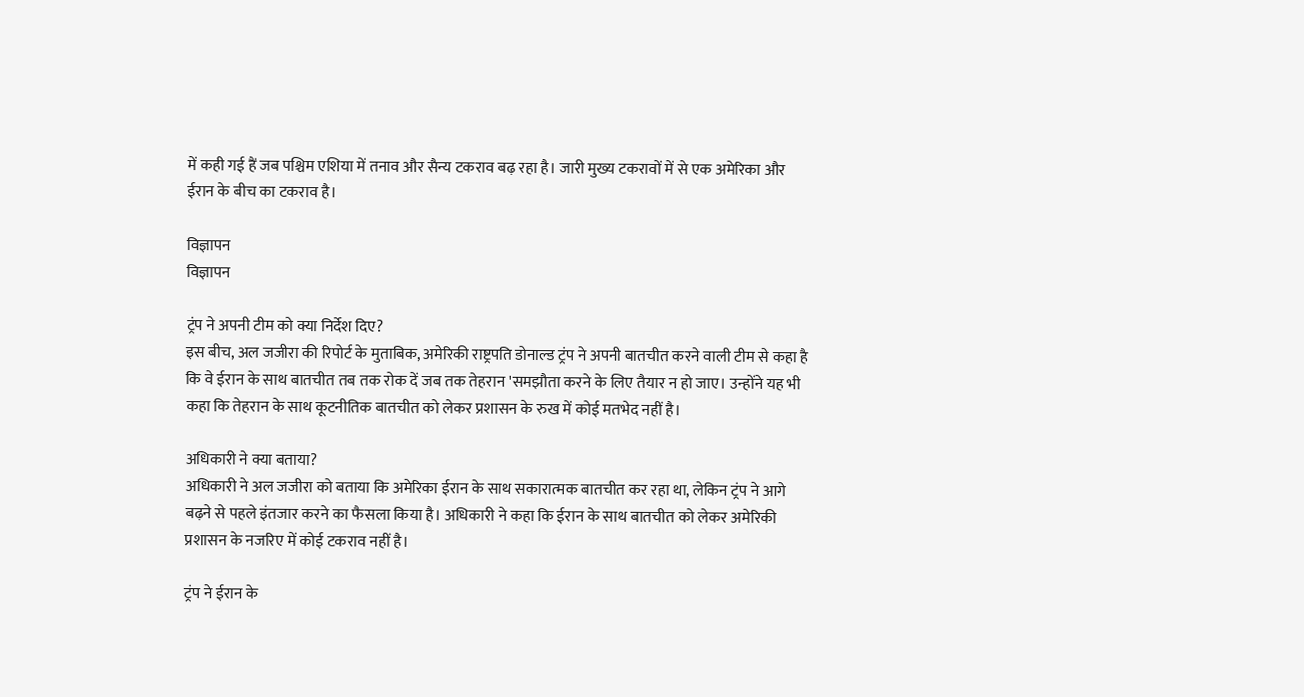में कही गई हैं जब पश्चिम एशिया में तनाव और सैन्य टकराव बढ़ रहा है। जारी मुख्य टकरावों में से एक अमेरिका और ईरान के बीच का टकराव है।

विज्ञापन
विज्ञापन

ट्रंप ने अपनी टीम को क्या निर्देश दिए?
इस बीच, अल जजीरा की रिपोर्ट के मुताबिक, अमेरिकी राष्ट्रपति डोनाल्ड ट्रंप ने अपनी बातचीत करने वाली टीम से कहा है कि वे ईरान के साथ बातचीत तब तक रोक दें जब तक तेहरान 'समझौता करने के लिए तैयार न हो जाए। उन्होंने यह भी कहा कि तेहरान के साथ कूटनीतिक बातचीत को लेकर प्रशासन के रुख में कोई मतभेद नहीं है।

अधिकारी ने क्या बताया?
अधिकारी ने अल जजीरा को बताया कि अमेरिका ईरान के साथ सकारात्मक बातचीत कर रहा था, लेकिन ट्रंप ने आगे बढ़ने से पहले इंतजार करने का फैसला किया है। अधिकारी ने कहा कि ईरान के साथ बातचीत को लेकर अमेरिकी प्रशासन के नजरिए में कोई टकराव नहीं है।

ट्रंप ने ईरान के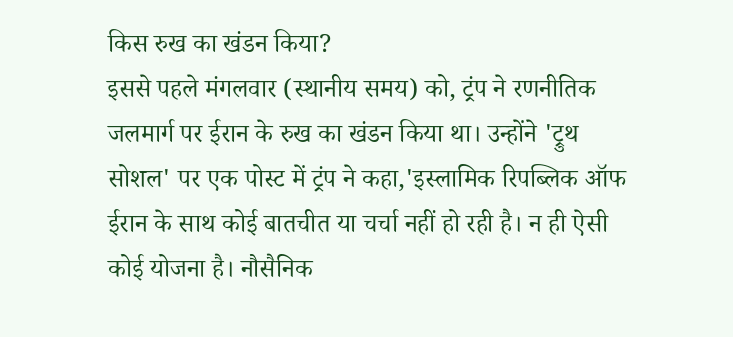किस रुख का खंडन किया?
इससे पहले मंगलवार (स्थानीय समय) को, ट्रंप ने रणनीतिक जलमार्ग पर ईरान के रुख का खंडन किया था। उन्होंने 'ट्रुथ सोशल' पर एक पोस्ट में ट्रंप ने कहा,'इस्लामिक रिपब्लिक ऑफ ईरान के साथ कोई बातचीत या चर्चा नहीं हो रही है। न ही ऐसी कोई योजना है। नौसैनिक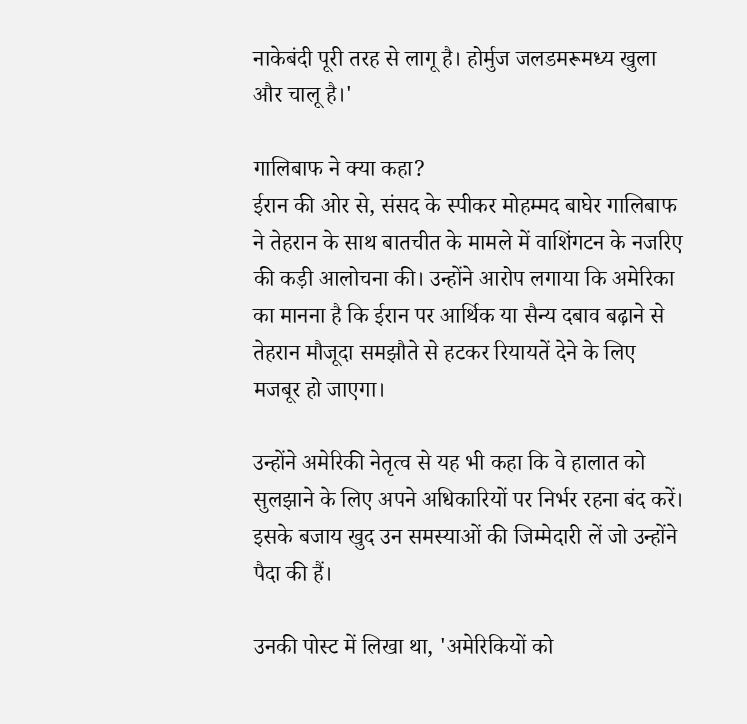नाकेबंदी पूरी तरह से लागू है। होर्मुज जलडमरूमध्य खुला और चालू है।'

गालिबाफ ने क्या कहा?
ईरान की ओर से, संसद के स्पीकर मोहम्मद बाघेर गालिबाफ ने तेहरान के साथ बातचीत के मामले में वाशिंगटन के नजरिए की कड़ी आलोचना की। उन्होंने आरोप लगाया कि अमेरिका का मानना है कि ईरान पर आर्थिक या सैन्य दबाव बढ़ाने से तेहरान मौजूदा समझौते से हटकर रियायतें देने के लिए मजबूर हो जाएगा।

उन्होंने अमेरिकी नेतृत्व से यह भी कहा कि वे हालात को सुलझाने के लिए अपने अधिकारियों पर निर्भर रहना बंद करें। इसके बजाय खुद उन समस्याओं की जिम्मेदारी लें जो उन्होंने पैदा की हैं।

उनकी पोस्ट में लिखा था, 'अमेरिकियों को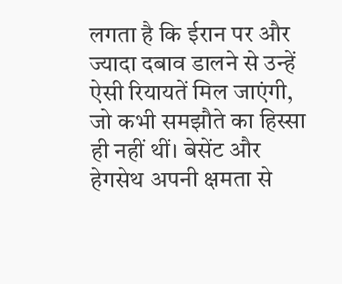लगता है कि ईरान पर और ज्यादा दबाव डालने से उन्हें ऐसी रियायतें मिल जाएंगी, जो कभी समझौते का हिस्सा ही नहीं थीं। बेसेंट और हेगसेथ अपनी क्षमता से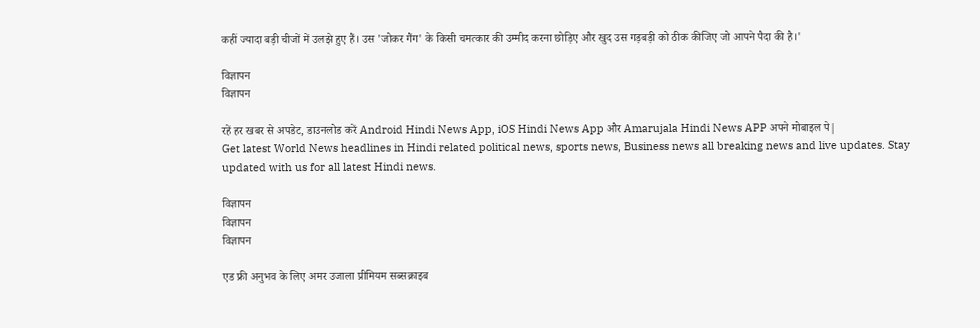कहीं ज्यादा बड़ी चीजों में उलझे हुए हैं। उस 'जोकर गैंग' के किसी चमत्कार की उम्मीद करना छोड़िए और खुद उस गड़बड़ी को ठीक कीजिए जो आपने पैदा की है।'

विज्ञापन
विज्ञापन

रहें हर खबर से अपडेट, डाउनलोड करें Android Hindi News App, iOS Hindi News App और Amarujala Hindi News APP अपने मोबाइल पे|
Get latest World News headlines in Hindi related political news, sports news, Business news all breaking news and live updates. Stay updated with us for all latest Hindi news.

विज्ञापन
विज्ञापन
विज्ञापन

एड फ्री अनुभव के लिए अमर उजाला प्रीमियम सब्सक्राइब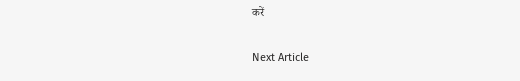करें

Next Article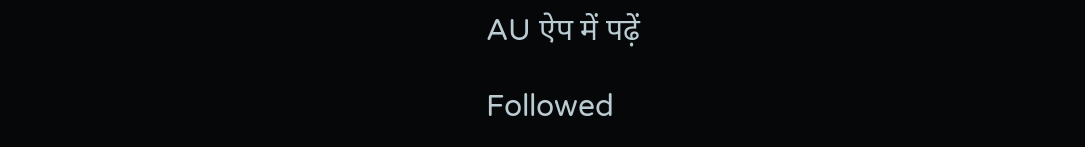AU ऐप में पढ़ें

Followed